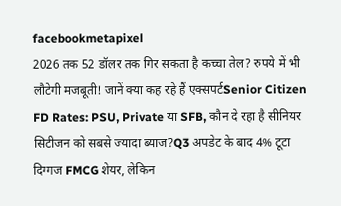facebookmetapixel
2026 तक 52 डॉलर तक गिर सकता है कच्चा तेल? रुपये में भी लौटेगी मजबूती! जानें क्या कह रहे हैं एक्सपर्टSenior Citizen FD Rates: PSU, Private या SFB, कौन दे रहा है सीनियर सिटीजन को सबसे ज्यादा ब्याज?Q3 अपडेट के बाद 4% टूटा दिग्गज FMCG शेयर, लेकिन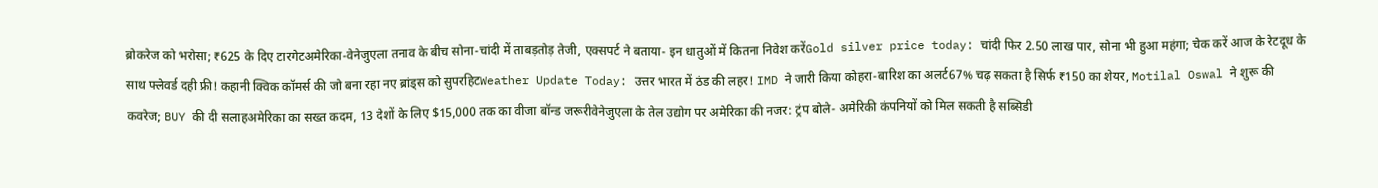ब्रोकरेज को भरोसा; ₹625 के दिए टारगेटअमेरिका-वेनेजुएला तनाव के बीच सोना-चांदी में ताबड़तोड़ तेजी, एक्सपर्ट ने बताया- इन धातुओं में कितना निवेश करेंGold silver price today: चांदी फिर 2.50 लाख पार, सोना भी हुआ महंगा; चेक करें आज के रेटदूध के साथ फ्लेवर्ड दही फ्री! कहानी क्विक कॉमर्स की जो बना रहा नए ब्रांड्स को सुपरहिटWeather Update Today: उत्तर भारत में ठंड की लहर! IMD ने जारी किया कोहरा-बारिश का अलर्ट67% चढ़ सकता है सिर्फ ₹150 का शेयर, Motilal Oswal ने शुरू की कवरेज; BUY की दी सलाहअमेरिका का सख्त कदम, 13 देशों के लिए $15,000 तक का वीजा बॉन्ड जरूरीवेनेजुएला के तेल उद्योग पर अमेरिका की नजर: ट्रंप बोले- अमेरिकी कंपनियों को मिल सकती है सब्सिडी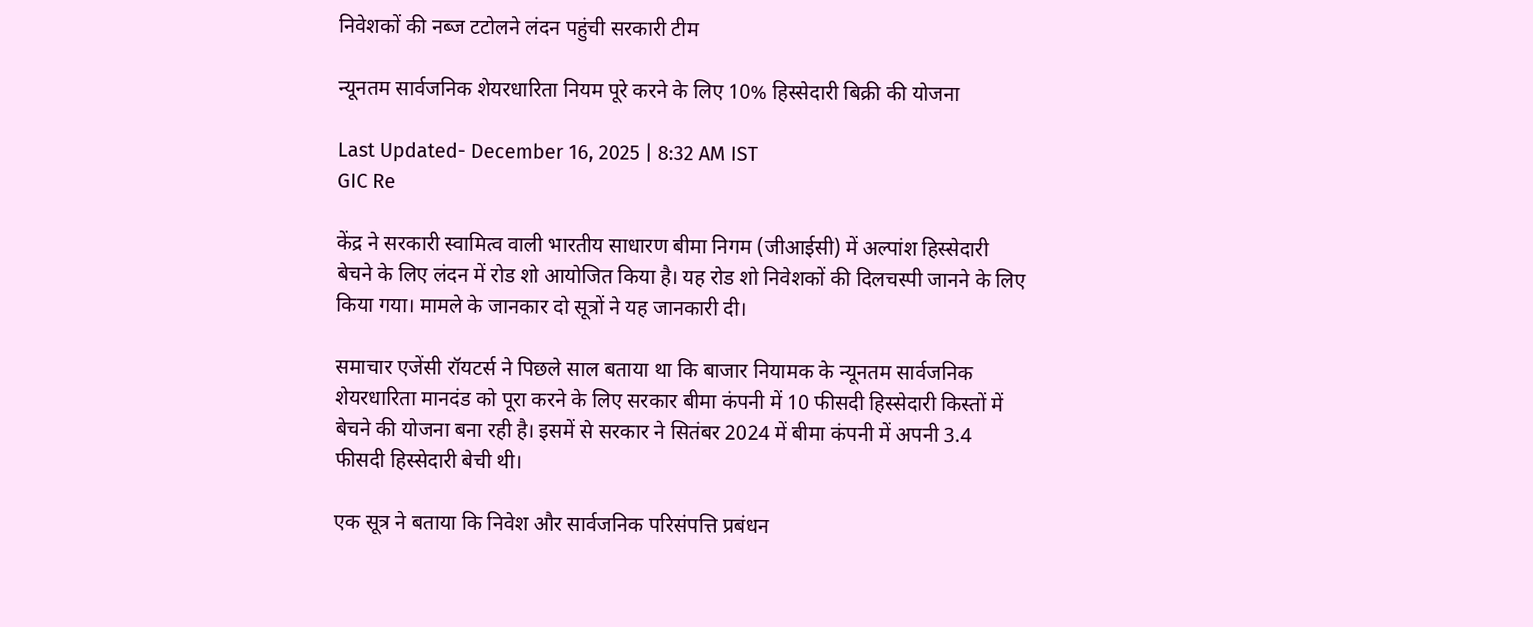निवेशकों की नब्ज टटोलने लंदन पहुंची सरकारी टीम

न्यूनतम सार्वजनिक शेयरधारिता नियम पूरे करने के लिए 10% हिस्सेदारी बिक्री की योजना

Last Updated- December 16, 2025 | 8:32 AM IST
GIC Re

केंद्र ने सरकारी स्वामित्व वाली भारतीय साधारण बीमा निगम (जीआईसी) में अल्पांश हिस्सेदारी बेचने के लिए लंदन में रोड शो आयोजित किया है। यह रोड शो निवेशकों की दिलचस्पी जानने के लिए किया गया। मामले के जानकार दो सूत्रों ने यह जानकारी दी।

समाचार एजेंसी रॉयटर्स ने पिछले साल बताया था कि बाजार नियामक के न्यूनतम सार्वजनिक शेयरधारिता मानदंड को पूरा करने के लिए सरकार बीमा कंपनी में 10 फीसदी हिस्सेदारी किस्तों में बेचने की योजना बना रही है। इसमें से सरकार ने सितंबर 2024 में बीमा कंपनी में अपनी 3.4 फीसदी हिस्सेदारी बेची थी।

एक सूत्र ने बताया कि निवेश और सार्वजनिक परिसंपत्ति प्रबंधन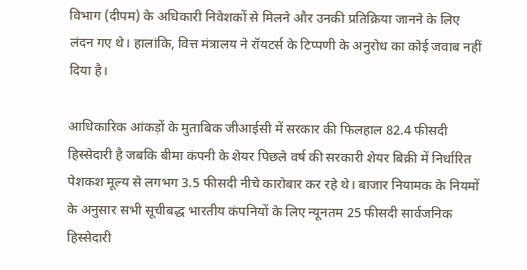विभाग (दीपम) के अधिकारी निवेशकों से मिलने और उनकी प्रतिक्रिया जानने के लिए लंदन गए थे। हालांकि, वित्त मंत्रालय ने रॉयटर्स के टिप्पणी के अनुरोध का कोई जवाब नहीं दिया है।

आधिकारिक आंकड़ों के मुताबिक जीआईसी में सरकार की फिलहाल 82.4 फीसदी हिस्सेदारी है जबकि बीमा कंपनी के शेयर पिछले वर्ष की सरकारी शेयर बिक्री में निर्धारित पेशकश मूल्य से लगभग 3.5 फीसदी नीचे कारोबार कर रहे थे। बाजार नियामक के नियमों के अनुसार सभी सूचीबद्ध भारतीय कंपनियों के लिए न्यूनतम 25 फीसदी सार्वजनिक हिस्सेदारी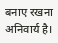बनाए रखना अनिवार्य है।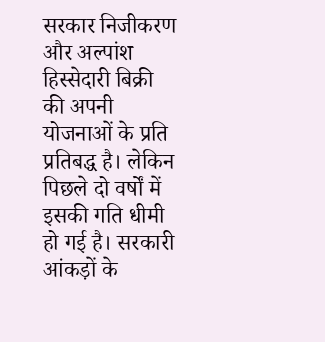सरकार निजीकरण और अल्पांश हिस्सेदारी बिक्री की अपनी योजनाओं के प्रति प्रतिबद्ध है। लेकिन पिछले दो वर्षों में इसकी गति धीमी हो गई है। सरकारी आंकड़ों के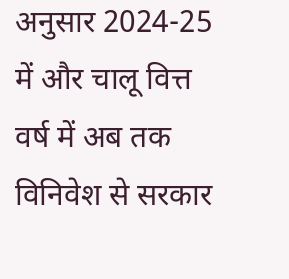अनुसार 2024-25 में और चालू वित्त वर्ष में अब तक विनिवेश से सरकार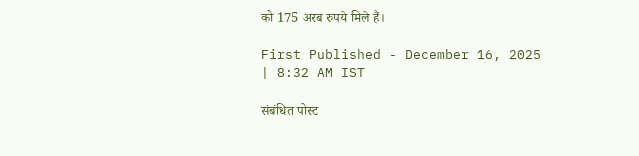को 175 अरब रुपये मिले हैं।

First Published - December 16, 2025 | 8:32 AM IST

संबंधित पोस्ट